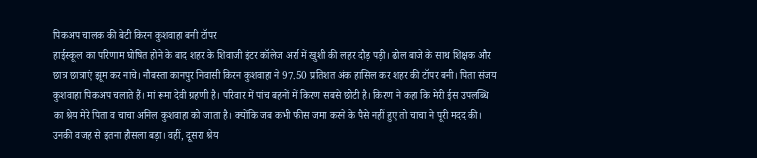पिकअप चालक की बेटी किरन कुशवाहा बनी टॉपर
हाईस्कूल का परिणाम घोषित होने के बाद शहर के शिवाजी इंटर कॉलेज अर्रा में खुशी की लहर दौड़ पड़ी। ढोल बाजे के साथ शिक्षक और छात्र छात्राएं झूम कर नाचे। नौबस्ता कानपुर निवासी किरन कुशवाहा ने 97.50 प्रतिशत अंक हासिल कर शहर की टॉपर बनी। पिता संजय कुशवाहा पिकअप चलाते हैं। मां रूमा देवी ग्रहणी है। परिवार में पांच बहनों में किरण सबसे छोटी है। किरण ने कहा कि मेरी ईस उपलब्धि का श्रेय मेरे पिता व चाचा अनिल कुशवाहा को जाता है। क्योंकि जब कभी फीस जमा करने के पैसे नहीं हुए तो चाचा ने पूरी मदद की। उनकी वजह से इतना हौसला बड़ा। वहीं, दूसरा श्रेय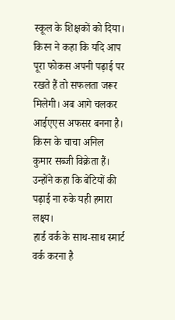स्कूल के शिक्षकों को दिया। किरन ने कहा कि यदि आप पूरा फोकस अपनी पढ़ाई पर रखते हैं तो सफलता जरूर मिलेगी। अब आगे चलकर आईएएस अफसर बनना है। किरन के चाचा अनिल कुमार सब्जी विक्रेता हैं। उन्होंने कहा कि बेटियों की पढ़ाई ना रुके यही हमारा लक्ष्य।
हार्ड वर्क के साथ-साथ स्मार्ट वर्क करना है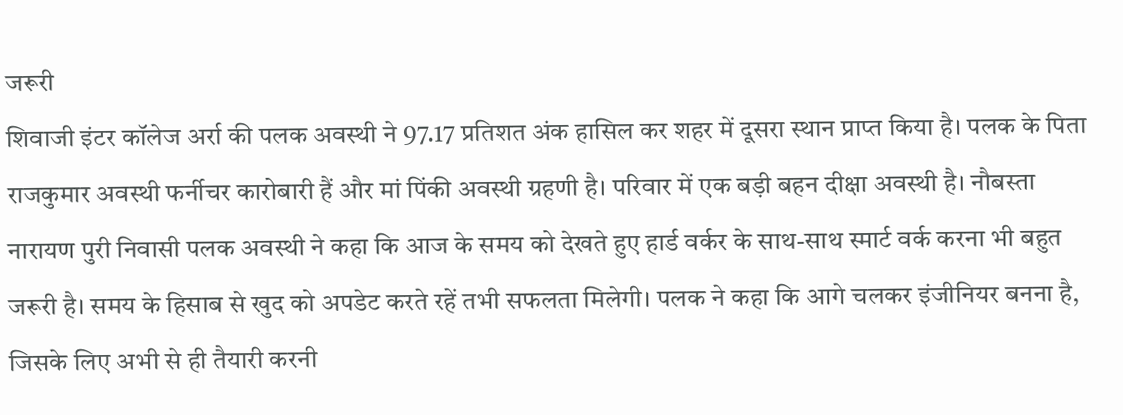जरूरी
शिवाजी इंटर कॉलेज अर्रा की पलक अवस्थी ने 97.17 प्रतिशत अंक हासिल कर शहर में दूसरा स्थान प्राप्त किया है। पलक के पिता राजकुमार अवस्थी फर्नीचर कारोबारी हैं और मां पिंकी अवस्थी ग्रहणी है। परिवार में एक बड़ी बहन दीक्षा अवस्थी है। नौबस्ता नारायण पुरी निवासी पलक अवस्थी ने कहा कि आज के समय को देखते हुए हार्ड वर्कर के साथ-साथ स्मार्ट वर्क करना भी बहुत जरूरी है। समय के हिसाब से खुद को अपडेट करते रहें तभी सफलता मिलेगी। पलक ने कहा कि आगे चलकर इंजीनियर बनना है, जिसके लिए अभी से ही तैयारी करनी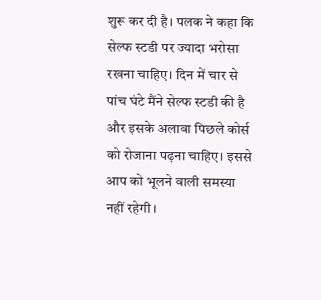शुरू कर दी है। पलक ने कहा कि सेल्फ स्टडी पर ज्यादा भरोसा रखना चाहिए। दिन में चार से पांच घंटे मैंने सेल्फ स्टडी की है और इसके अलावा पिछले कोर्स को रोजाना पढ़ना चाहिए। इससे आप को भूलने वाली समस्या नहीं रहेगी।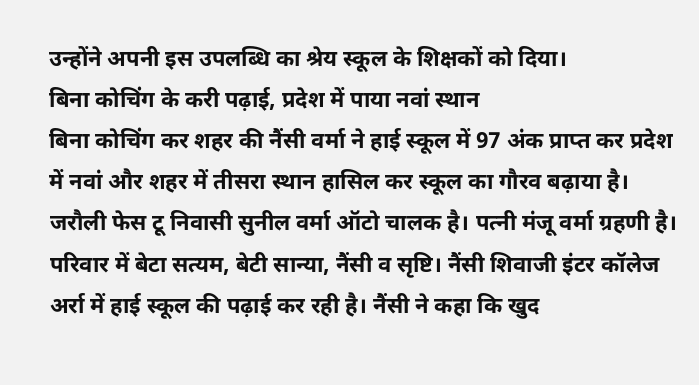उन्होंने अपनी इस उपलब्धि का श्रेय स्कूल के शिक्षकों को दिया।
बिना कोचिंग के करी पढ़ाई, प्रदेश में पाया नवां स्थान
बिना कोचिंग कर शहर की नैंसी वर्मा ने हाई स्कूल में 97 अंक प्राप्त कर प्रदेश में नवां और शहर में तीसरा स्थान हासिल कर स्कूल का गौरव बढ़ाया है। जरौली फेस टू निवासी सुनील वर्मा ऑटो चालक है। पत्नी मंजू वर्मा ग्रहणी है। परिवार में बेटा सत्यम, बेटी सान्या, नैंसी व सृष्टि। नैंसी शिवाजी इंटर कॉलेज अर्रा में हाई स्कूल की पढ़ाई कर रही है। नैंसी ने कहा कि खुद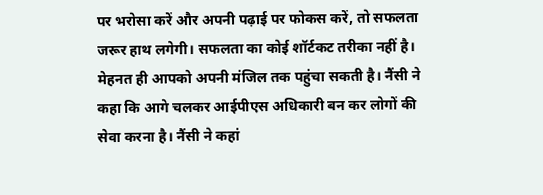पर भरोसा करें और अपनी पढ़ाई पर फोकस करें, तो सफलता जरूर हाथ लगेगी। सफलता का कोई शॉर्टकट तरीका नहीं है। मेहनत ही आपको अपनी मंजिल तक पहुंचा सकती है। नैंसी ने कहा कि आगे चलकर आईपीएस अधिकारी बन कर लोगों की सेवा करना है। नैंसी ने कहां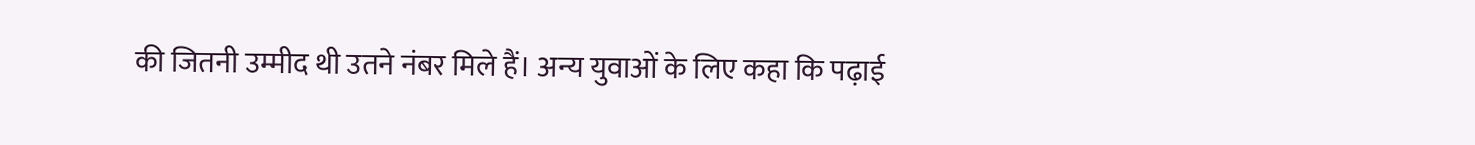की जितनी उम्मीद थी उतने नंबर मिले हैं। अन्य युवाओं के लिए कहा कि पढ़ाई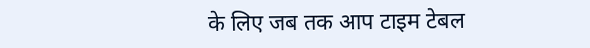के लिए जब तक आप टाइम टेबल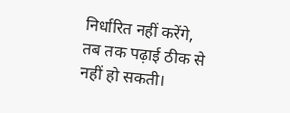निर्धारित नहीं करेंगे, तब तक पढ़ाई ठीक से नहीं हो सकती।